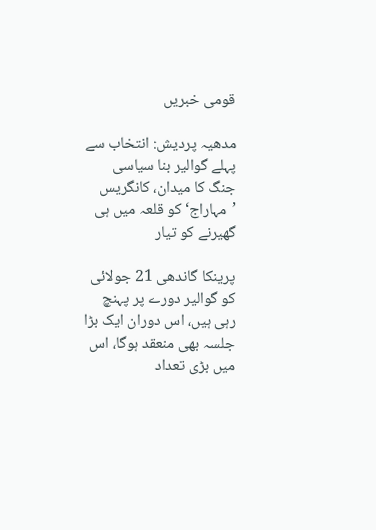قومی خبریں

مدھیہ پردیش: انتخاب سے پہلے گوالیر بنا سیاسی جنگ کا میدان، کانگریس ’مہاراج‘ کو قلعہ میں ہی گھیرنے کو تیار

پرینکا گاندھی 21 جولائی کو گوالیر دورے پر پہنچ رہی ہیں، اس دوران ایک بڑا جلسہ بھی منعقد ہوگا، اس میں بڑی تعداد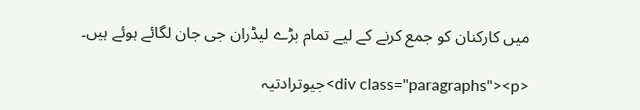میں کارکنان کو جمع کرنے کے لیے تمام بڑے لیڈران جی جان لگائے ہوئے ہیں۔

<div class="paragraphs"><p>جیوترادتیہ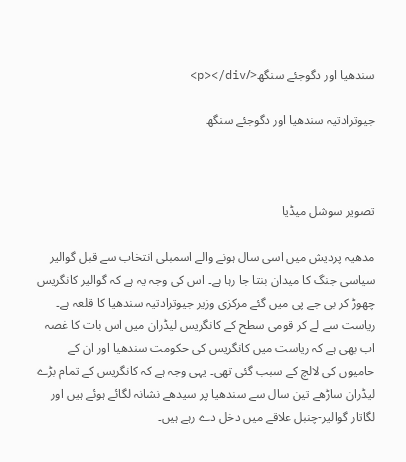سندھیا اور دگوجئے سنگھ</p></div>

جیوترادتیہ سندھیا اور دگوجئے سنگھ



تصویر سوشل میڈیا

مدھیہ پردیش میں اسی سال ہونے والے اسمبلی انتخاب سے قبل گوالیر سیاسی جنگ کا میدان بنتا جا رہا ہے۔ اس کی وجہ یہ ہے کہ گوالیر کانگریس چھوڑ کر بی جے پی میں گئے مرکزی وزیر جیوترادتیہ سندھیا کا قلعہ ہے۔ ریاست سے لے کر قومی سطح کے کانگریس لیڈران میں اس بات کا غصہ اب بھی ہے کہ ریاست میں کانگریس کی حکومت سندھیا اور ان کے حامیوں کی لالچ کے سبب گئی تھی۔ یہی وجہ ہے کہ کانگریس کے تمام بڑے لیڈران ساڑھے تین سال سے سندھیا پر سیدھے نشانہ لگائے ہوئے ہیں اور لگاتار گوالیر-چنبل علاقے میں دخل دے رہے ہیں۔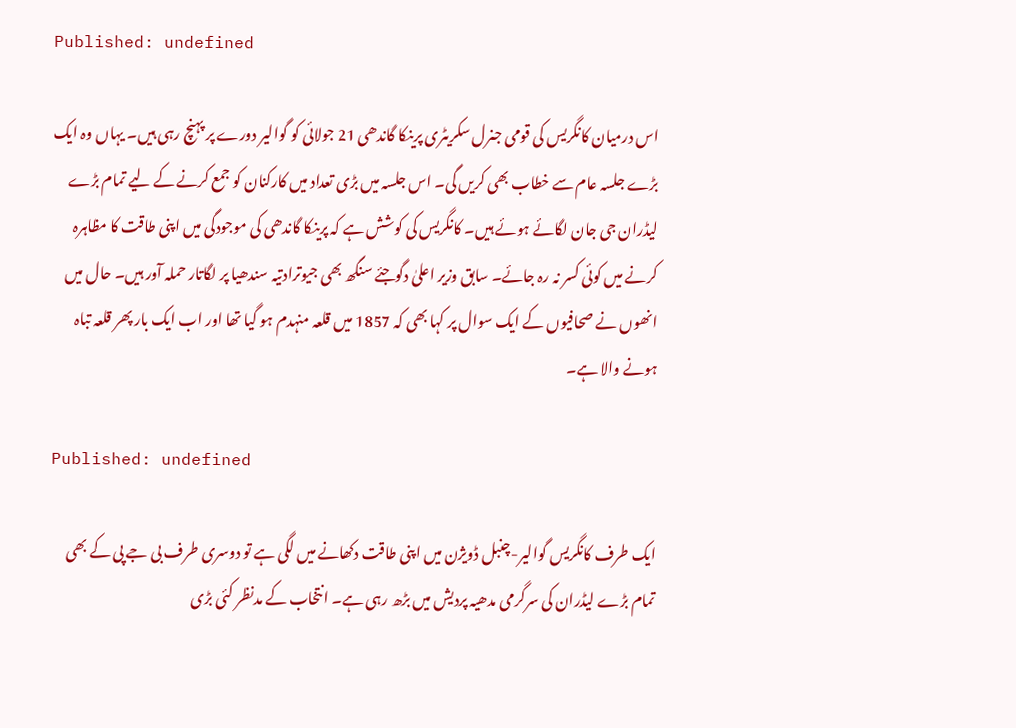Published: undefined

اس درمیان کانگریس کی قومی جنرل سکریٹری پرینکا گاندھی 21 جولائی کو گوالیر دورے پر پہنچ رہی ہیں۔ یہاں وہ ایک بڑے جلسہ عام سے خطاب بھی کریں گی۔ اس جلسہ میں بڑی تعداد میں کارکنان کو جمع کرنے کے لیے تمام بڑے لیڈران جی جان لگائے ہوئے ہیں۔ کانگریس کی کوشش ہے کہ پرینکا گاندھی کی موجودگی میں اپنی طاقت کا مظاہرہ کرنے میں کوئی کسر نہ رہ جائے۔ سابق وزیر اعلیٰ دگوجئے سنگھ بھی جیوترادتیہ سندھیا پر لگاتار حملہ آور ہیں۔ حال میں انھوں نے صحافیوں کے ایک سوال پر کہا بھی کہ 1857 میں قلعہ منہدم ہو گیا تھا اور اب ایک بار پھر قلعہ تباہ ہونے والا ہے۔

Published: undefined

ایک طرف کانگریس گوالیر-چنبل ڈویژن میں اپنی طاقت دکھانے میں لگی ہے تو دوسری طرف بی جے پی کے بھی تمام بڑے لیڈران کی سرگرمی مدھیہ پردیش میں بڑھ رہی ہے۔ انتخاب کے مدنظر کئی بڑی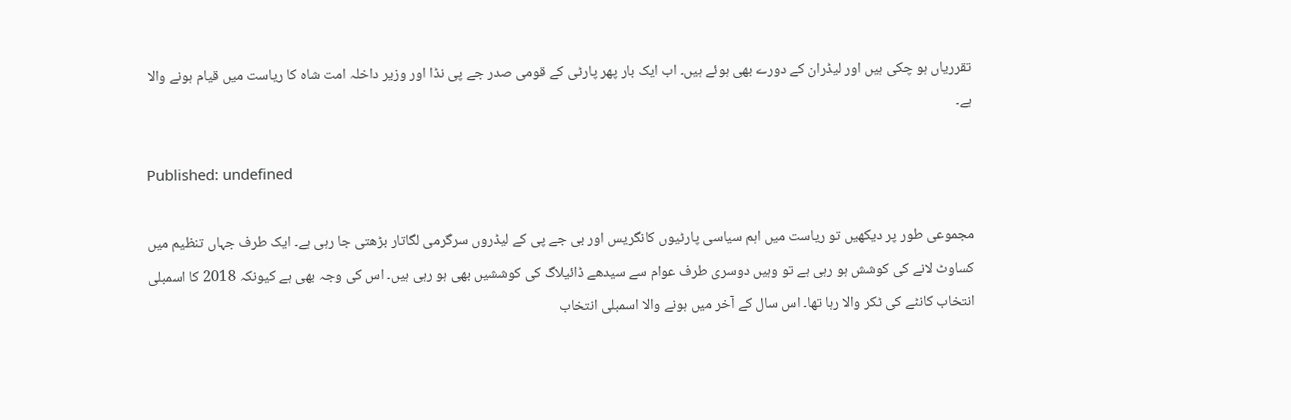تقرریاں ہو چکی ہیں اور لیڈران کے دورے بھی ہوئے ہیں۔ اب ایک بار پھر پارٹی کے قومی صدر جے پی نڈا اور وزیر داخلہ امت شاہ کا ریاست میں قیام ہونے والا ہے۔

Published: undefined

مجموعی طور پر دیکھیں تو ریاست میں اہم سیاسی پارٹیوں کانگریس اور بی جے پی کے لیڈروں سرگرمی لگاتار بڑھتی جا رہی ہے۔ ایک طرف جہاں تنظیم میں کساوٹ لانے کی کوشش ہو رہی ہے تو وہیں دوسری طرف عوام سے سیدھے ڈائیلاگ کی کوششیں بھی ہو رہی ہیں۔ اس کی وجہ بھی ہے کیونکہ 2018 کا اسمبلی انتخاب کانٹے کی ٹکر والا رہا تھا۔ اس سال کے آخر میں ہونے والا اسمبلی انتخاب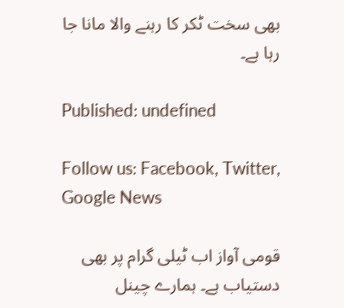بھی سخت ٹکر کا رہنے والا مانا جا رہا ہے۔

Published: undefined

Follow us: Facebook, Twitter, Google News

قومی آواز اب ٹیلی گرام پر بھی دستیاب ہے۔ ہمارے چینل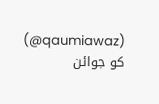(qaumiawaz@) کو جوائن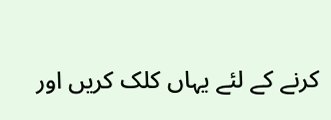کرنے کے لئے یہاں کلک کریں اور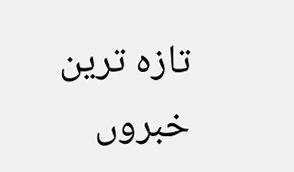تازہ ترین خبروں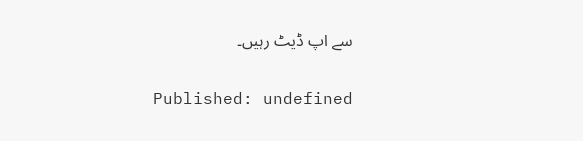سے اپ ڈیٹ رہیں۔

Published: undefined